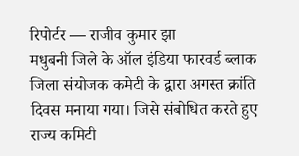रिपोर्टर — राजीव कुमार झा
मधुबनी जिले के ऑल इंडिया फारवर्ड ब्लाक जिला संयोजक कमेटी के द्वारा अगस्त क्रांति दिवस मनाया गया। जिसे संबोधित करते हुए राज्य कमिटी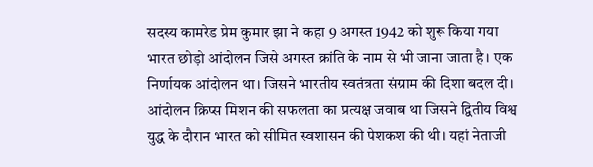सदस्य कामरेड प्रेम कुमार झा ने कहा 9 अगस्त 1942 को शुरू किया गया भारत छोड़ो आंदोलन जिसे अगस्त क्रांति के नाम से भी जाना जाता है। एक निर्णायक आंदोलन था। जिसने भारतीय स्वतंत्रता संग्राम की दिशा बदल दी। आंदोलन क्रिप्स मिशन की सफलता का प्रत्यक्ष जवाब था जिसने द्वितीय विश्व युद्ध के दौरान भारत को सीमित स्वशासन की पेशकश की थी। यहां नेताजी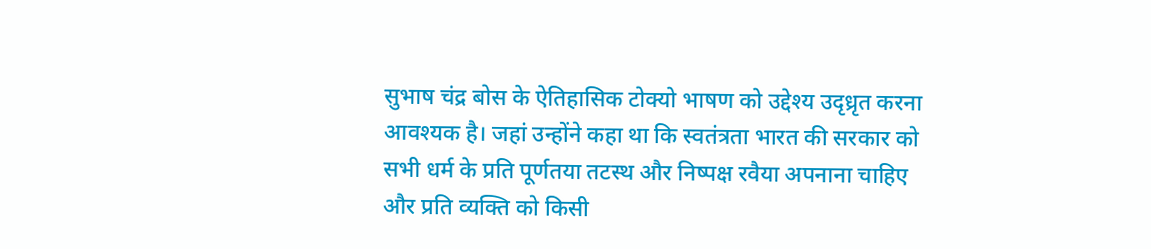सुभाष चंद्र बोस के ऐतिहासिक टोक्यो भाषण को उद्देश्य उदृध्रृत करना आवश्यक है। जहां उन्होंने कहा था कि स्वतंत्रता भारत की सरकार को सभी धर्म के प्रति पूर्णतया तटस्थ और निष्पक्ष रवैया अपनाना चाहिए और प्रति व्यक्ति को किसी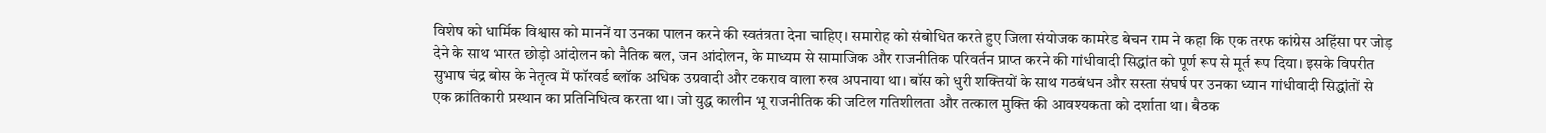विशेष को धार्मिक विश्वास को माननें या उनका पालन करने की स्वतंत्रता देना चाहिए। समारोह को संबोधित करते हुए जिला संयोजक कामरेड बेचन राम ने कहा कि एक तरफ कांग्रेस अहिंसा पर जोड़ देने के साथ भारत छोड़ो आंदोलन को नैतिक बल, जन आंदोलन, के माध्यम से सामाजिक और राजनीतिक परिवर्तन प्राप्त करने की गांधीवादी सिद्धांत को पूर्ण रूप से मूर्त रूप दिया। इसके विपरीत सुभाष चंद्र बोस के नेतृत्व में फॉरवर्ड ब्लॉक अधिक उग्रवादी और टकराव वाला रुख अपनाया था। बॉस को धुरी शक्तियों के साथ गठबंधन और सस्ता संघर्ष पर उनका ध्यान गांधीवादी सिद्धांतों से एक क्रांतिकारी प्रस्थान का प्रतिनिधित्व करता था। जो युद्ध कालीन भू राजनीतिक की जटिल गतिशीलता और तत्काल मुक्ति की आवश्यकता को दर्शाता था। बैठक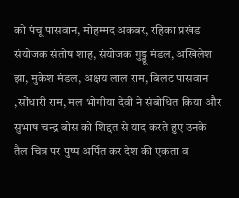को पंचू पासवान, मोहम्मद अकबर, रहिका प्रखंड संयोजक संतोष शाह, संयोजक गुड्डू मंडल, अखिलेश झा, मुकेश मंडल, अक्षय लाल राम, बिलट पासवान ,सोंधारी राम, मल भोगीया देवी ने संबोधित किया और सुभाष चन्द्र बोस को शिद्दत से याद करते हुए उनके तैल चित्र पर पुष्प अर्पित कर देश की एकता व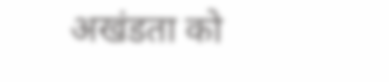अखंडता को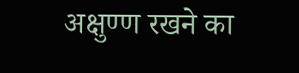अक्षुण्ण रखने का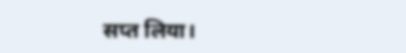सप्त लिया।